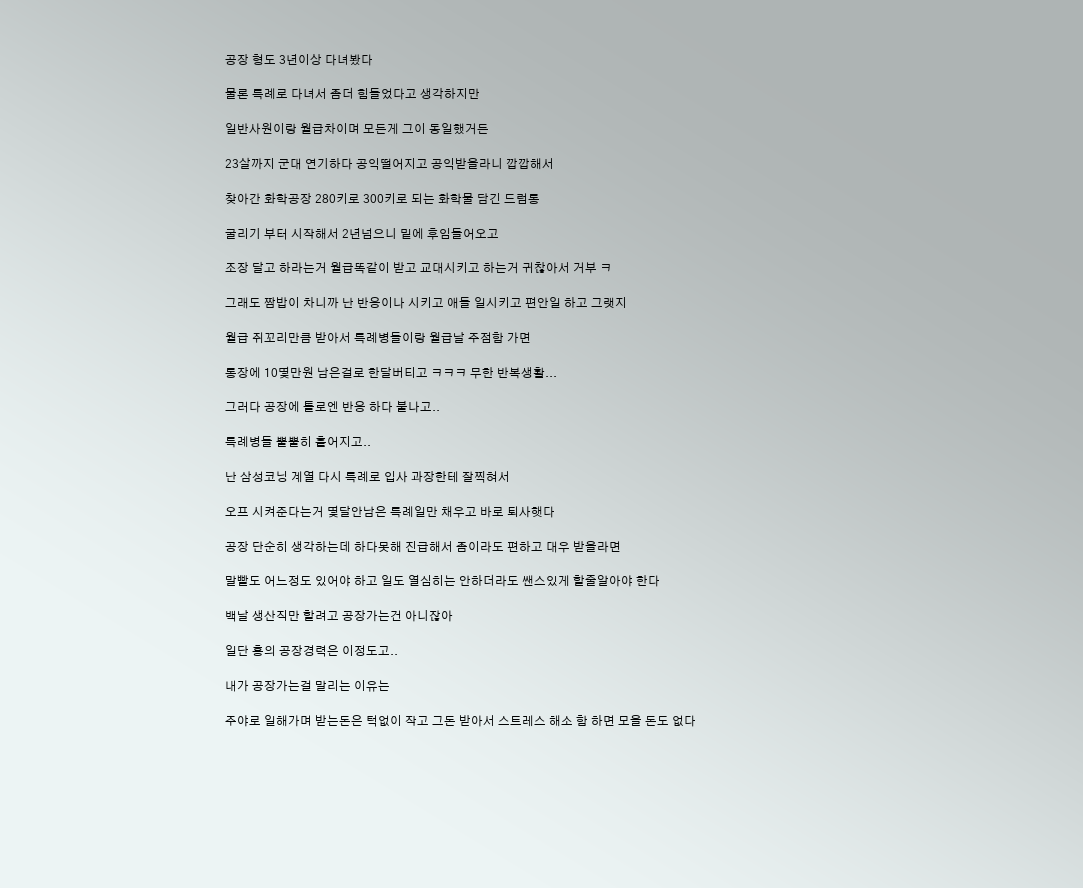공장 형도 3년이상 다녀봤다

물론 특례로 다녀서 좀더 힘들었다고 생각하지만

일반사원이랑 월급차이며 모든게 그이 동일했거든

23살까지 군대 연기하다 공익떨어지고 공익받을라니 깝깝해서

찾아간 화학공장 280키로 300키로 되는 화학물 담긴 드럼통

굴리기 부터 시작해서 2년넘으니 밑에 후임들어오고

조장 달고 하라는거 월급똑같이 받고 교대시키고 하는거 귀찮아서 거부 ㅋ

그래도 짬밥이 차니까 난 반응이나 시키고 애들 일시키고 편안일 하고 그랫지

월급 쥐꼬리만큼 받아서 특례병들이랑 월급날 주점함 가면

통장에 10몇만원 남은걸로 한달버티고 ㅋㅋㅋ 무한 반복생활...

그러다 공장에 톨로엔 반응 하다 불나고..

특례병들 뿔뿔히 흩어지고..

난 삼성코닝 계열 다시 특례로 입사 과장한테 잘찍혀서

오프 시켜준다는거 몇달안남은 특례일만 채우고 바로 퇴사햇다

공장 단순히 생각하는데 하다못해 진급해서 좀이라도 편하고 대우 받을라면

말빨도 어느정도 있어야 하고 일도 열심히는 안하더라도 쌘스있게 할줄알아야 한다

백날 생산직만 할려고 공장가는건 아니잖아

일단 횽의 공장경력은 이정도고..

내가 공장가는걸 말리는 이유는

주야로 일해가며 받는돈은 턱없이 작고 그돈 받아서 스트레스 해소 함 하면 모을 돈도 없다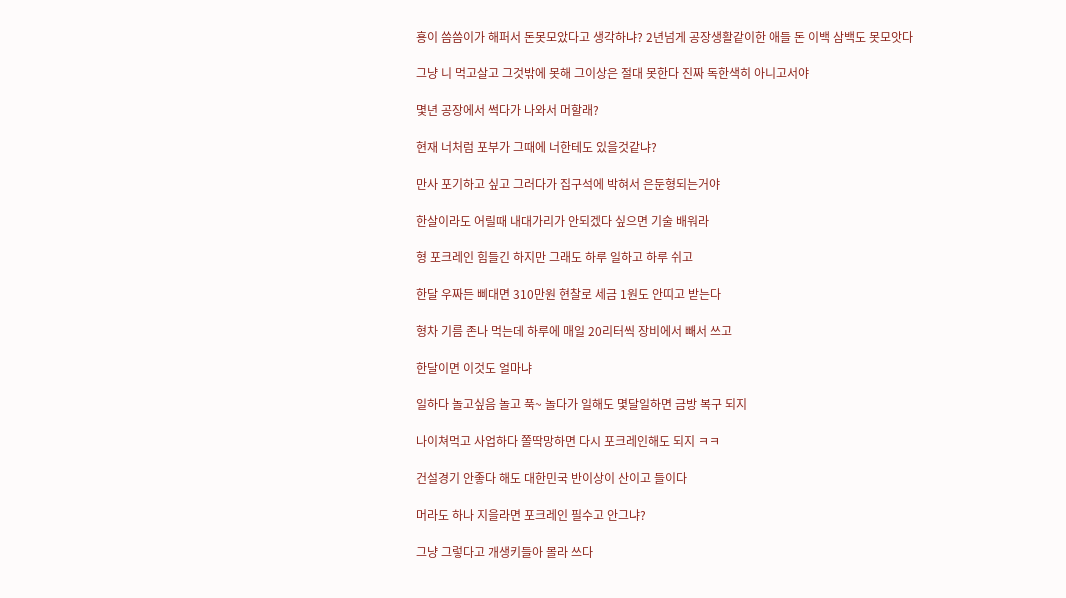횽이 씀씀이가 해퍼서 돈못모았다고 생각하냐? 2년넘게 공장생활같이한 애들 돈 이백 삼백도 못모앗다

그냥 니 먹고살고 그것밖에 못해 그이상은 절대 못한다 진짜 독한색히 아니고서야

몇년 공장에서 썩다가 나와서 머할래?

현재 너처럼 포부가 그때에 너한테도 있을것같냐?

만사 포기하고 싶고 그러다가 집구석에 박혀서 은둔형되는거야

한살이라도 어릴때 내대가리가 안되겠다 싶으면 기술 배워라

형 포크레인 힘들긴 하지만 그래도 하루 일하고 하루 쉬고

한달 우짜든 삐대면 310만원 현찰로 세금 1원도 안띠고 받는다

형차 기름 존나 먹는데 하루에 매일 20리터씩 장비에서 빼서 쓰고

한달이면 이것도 얼마냐

일하다 놀고싶음 놀고 푹~ 놀다가 일해도 몇달일하면 금방 복구 되지

나이쳐먹고 사업하다 쫄딱망하면 다시 포크레인해도 되지 ㅋㅋ

건설경기 안좋다 해도 대한민국 반이상이 산이고 들이다

머라도 하나 지을라면 포크레인 필수고 안그냐?

그냥 그렇다고 개생키들아 몰라 쓰다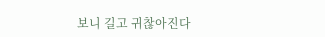보니 길고 귀찮아진다